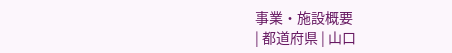事業・施設概要
| 都道府県 | 山口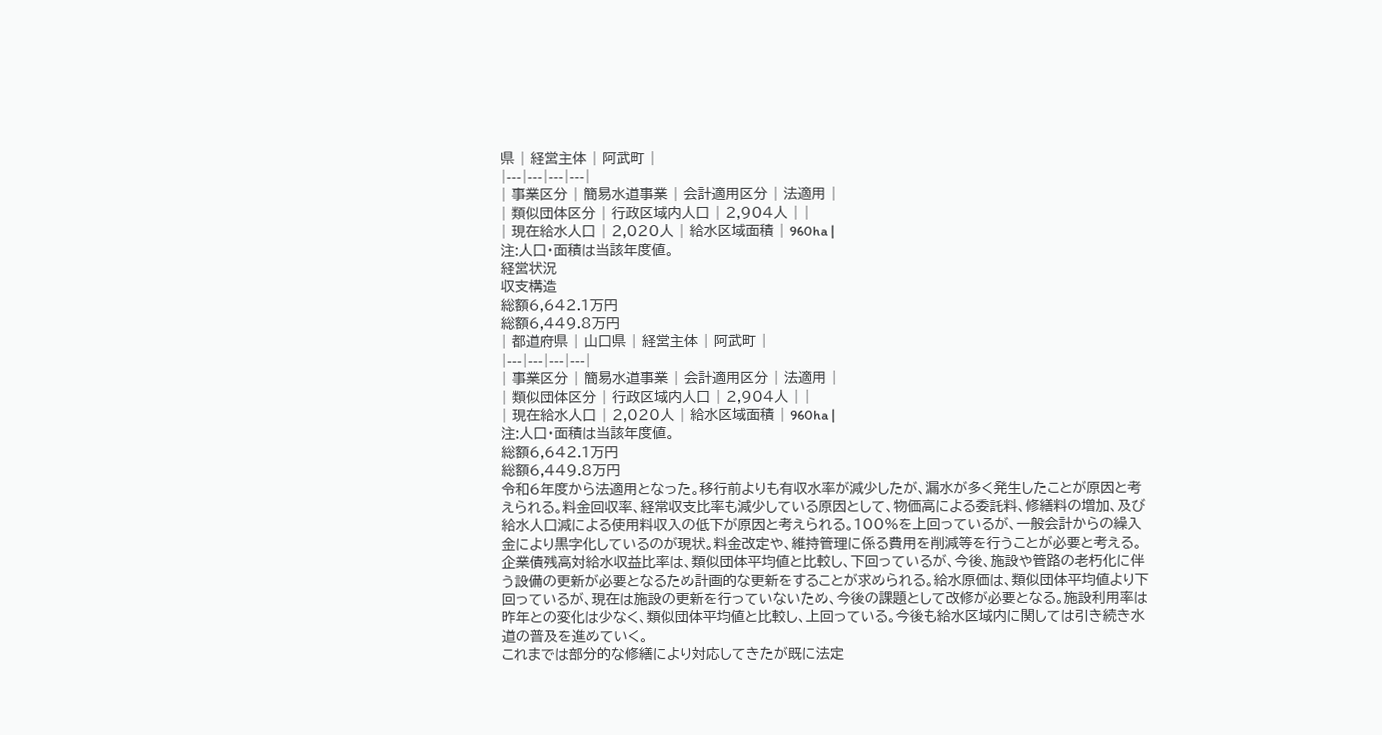県 | 経営主体 | 阿武町 |
|---|---|---|---|
| 事業区分 | 簡易水道事業 | 会計適用区分 | 法適用 |
| 類似団体区分 | 行政区域内人口 | 2,904人 | |
| 現在給水人口 | 2,020人 | 給水区域面積 | 960ha |
注:人口・面積は当該年度値。
経営状況
収支構造
総額6,642.1万円
総額6,449.8万円
| 都道府県 | 山口県 | 経営主体 | 阿武町 |
|---|---|---|---|
| 事業区分 | 簡易水道事業 | 会計適用区分 | 法適用 |
| 類似団体区分 | 行政区域内人口 | 2,904人 | |
| 現在給水人口 | 2,020人 | 給水区域面積 | 960ha |
注:人口・面積は当該年度値。
総額6,642.1万円
総額6,449.8万円
令和6年度から法適用となった。移行前よりも有収水率が減少したが、漏水が多く発生したことが原因と考えられる。料金回収率、経常収支比率も減少している原因として、物価高による委託料、修繕料の増加、及び給水人口減による使用料収入の低下が原因と考えられる。100%を上回っているが、一般会計からの繰入金により黒字化しているのが現状。料金改定や、維持管理に係る費用を削減等を行うことが必要と考える。企業債残高対給水収益比率は、類似団体平均値と比較し、下回っているが、今後、施設や管路の老朽化に伴う設備の更新が必要となるため計画的な更新をすることが求められる。給水原価は、類似団体平均値より下回っているが、現在は施設の更新を行っていないため、今後の課題として改修が必要となる。施設利用率は昨年との変化は少なく、類似団体平均値と比較し、上回っている。今後も給水区域内に関しては引き続き水道の普及を進めていく。
これまでは部分的な修繕により対応してきたが既に法定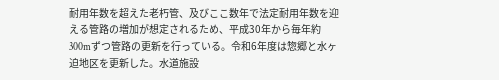耐用年数を超えた老朽管、及びここ数年で法定耐用年数を迎える管路の増加が想定されるため、平成30年から毎年約300mずつ管路の更新を行っている。令和6年度は惣郷と水ヶ迫地区を更新した。水道施設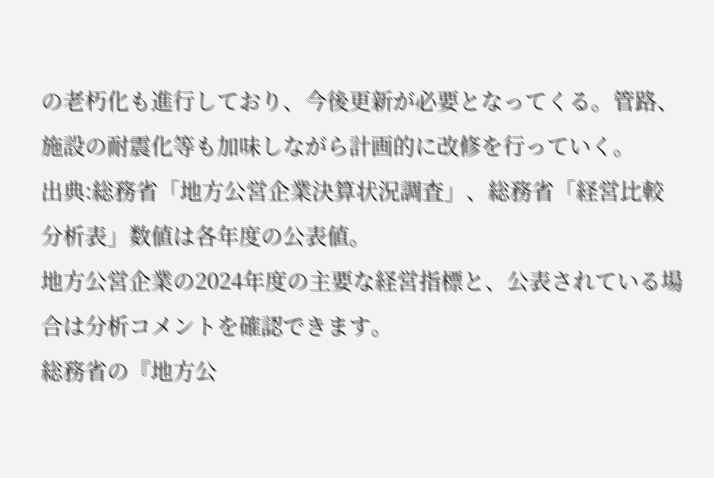の老朽化も進行しており、今後更新が必要となってくる。管路、施設の耐震化等も加味しながら計画的に改修を行っていく。
出典:総務省「地方公営企業決算状況調査」、総務省「経営比較分析表」数値は各年度の公表値。
地方公営企業の2024年度の主要な経営指標と、公表されている場合は分析コメントを確認できます。
総務省の『地方公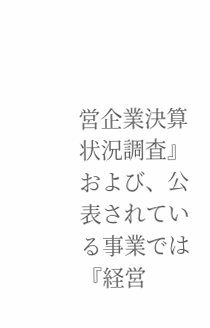営企業決算状況調査』および、公表されている事業では『経営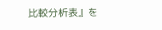比較分析表』を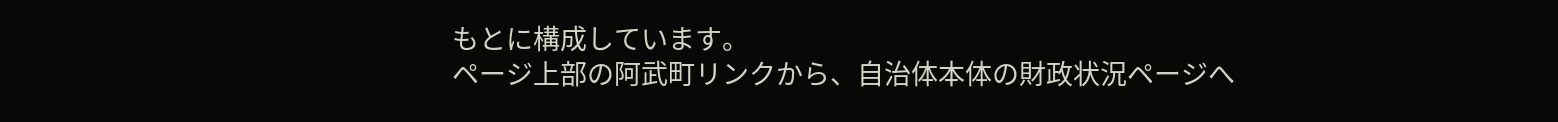もとに構成しています。
ページ上部の阿武町リンクから、自治体本体の財政状況ページへ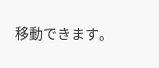移動できます。